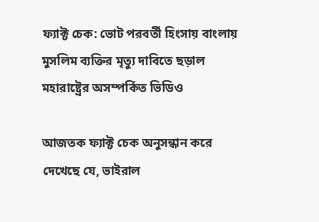ফ্যাক্ট চেক: ভোট পরবর্তী হিংসায় বাংলায় মুসলিম ব্যক্তির মৃত্যু দাবিতে ছড়াল মহারাষ্ট্রের অসম্পর্কিত ভিডিও

আজতক ফ্যাক্ট চেক অনুসন্ধান করে দেখেছে যে, ভাইরাল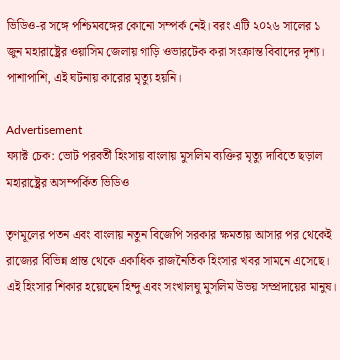ভিডিও-র সঙ্গে পশ্চিমবঙ্গের কোনো সম্পর্ক নেই। বরং এটি ২০২৬ সালের ১ জুন মহারাষ্ট্রের ওয়াসিম জেলায় গাড়ি ওভারটেক করা সংক্রান্ত বিবাদের দৃশ্য। পাশাপাশি, এই ঘটনায় কারোর মৃত্যু হয়নি।

Advertisement
ফ্যাক্ট চেক: ভোট পরবর্তী হিংসায় বাংলায় মুসলিম ব্যক্তির মৃত্যু দাবিতে ছড়াল মহারাষ্ট্রের অসম্পর্কিত ভিডিও

তৃণমূলের পতন এবং বাংলায় নতুন বিজেপি সরকার ক্ষমতায় আসার পর থেকেই রাজ্যের বিভিন্ন প্রান্ত থেকে একাধিক রাজনৈতিক হিংসার খবর সামনে এসেছে। এই হিংসার শিকার হয়েছেন হিন্দু এবং সংখালঘু মুসলিম উভয় সম্প্রদায়ের মানুষ।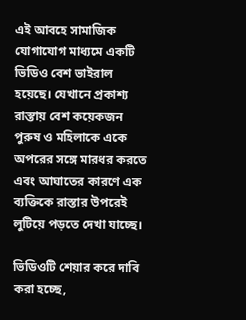এই আবহে সামাজিক যোগাযোগ মাধ্যমে একটি ভিডিও বেশ ভাইরাল হয়েছে। যেখানে প্রকাশ্য রাস্তায় বেশ কয়েকজন পুরুষ ও মহিলাকে একে অপরের সঙ্গে মারধর করতে এবং আঘাতের কারণে এক ব্যক্তিকে রাস্তার উপরেই লুটিয়ে পড়তে দেখা যাচ্ছে।

ভিডিওটি শেয়ার করে দাবি করা হচ্ছে,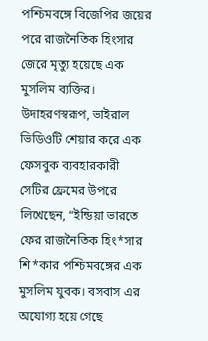পশ্চিমবঙ্গে বিজেপির জয়ের পরে রাজনৈতিক হিংসার জেরে মৃত্যু হয়েছে এক মুসলিম ব্যক্তির। উদাহরণস্বরূপ, ভাইরাল ভিডিওটি শেয়ার করে এক ফেসবুক ব্যবহারকারী সেটির ফ্রেমের উপরে লিখেছেন, “ইন্ডিয়া ভারতে ফের রাজনৈতিক হিং*সার শি*কার পশ্চিমবঙ্গের এক মুসলিম যুবক। বসবাস এর অযোগ্য হয়ে গেছে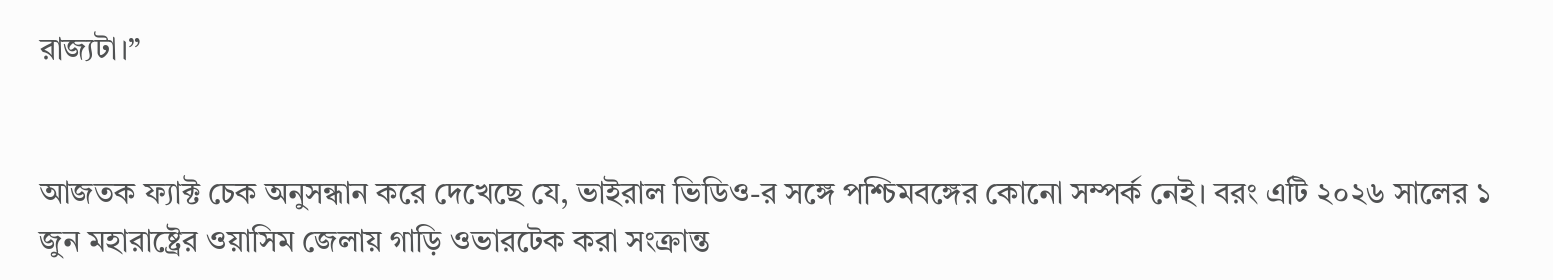রাজ্যটা।”


আজতক ফ্যাক্ট চেক অনুসন্ধান করে দেখেছে যে, ভাইরাল ভিডিও-র সঙ্গে পশ্চিমবঙ্গের কোনো সম্পর্ক নেই। বরং এটি ২০২৬ সালের ১ জুন মহারাষ্ট্রের ওয়াসিম জেলায় গাড়ি ওভারটেক করা সংক্রান্ত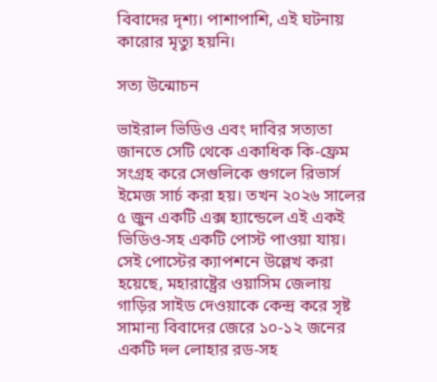বিবাদের দৃশ্য। পাশাপাশি, এই ঘটনায় কারোর মৃত্যু হয়নি।

সত্য উন্মোচন

ভাইরাল ভিডিও এবং দাবির সত্যতা জানতে সেটি থেকে একাধিক কি-ফ্রেম সংগ্রহ করে সেগুলিকে গুগলে রিভার্স ইমেজ সার্চ করা হয়। তখন ২০২৬ সালের ৫ জুন একটি এক্স হ্যান্ডেলে এই একই ভিডিও-সহ একটি পোস্ট পাওয়া যায়। সেই পোস্টের ক্যাপশনে উল্লেখ করা হয়েছে, মহারাষ্ট্রের ওয়াসিম জেলায় গাড়ির সাইড দেওয়াকে কেন্দ্র করে সৃষ্ট সামান্য বিবাদের জেরে ১০-১২ জনের একটি দল লোহার রড-সহ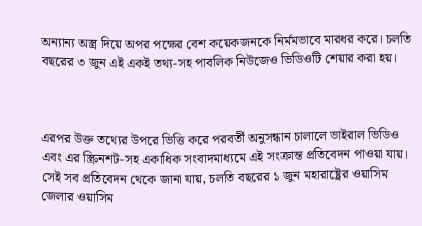অন্যান্য অস্ত্র দিয়ে অপর পক্ষের বেশ কয়েকজনকে নির্মমভাবে মারধর করে। চলতি বছরের ৩ জুন এই একই তথ্য-সহ পাবলিক নিউজেও ভিডিওটি শেয়ার করা হয়।



এরপর উক্ত তথ্যের উপরে ভিত্তি করে পরবর্তী অনুসন্ধান চালালে ভাইরাল ভিডিও এবং এর স্ক্রিনশট-সহ একাধিক সংবাদমাধ্যমে এই সংক্রান্ত প্রতিবেদন পাওয়া যায়। সেই সব প্রতিবেদন থেকে জানা যায়, চলতি বছরের ১ জুন মহারাষ্ট্রের ওয়াসিম জেলার ওয়াসিম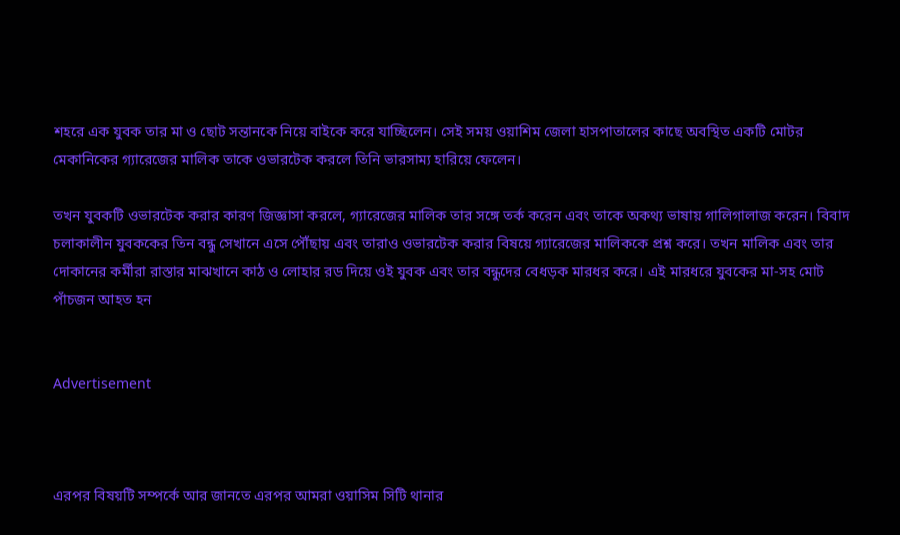শহরে এক যুবক তার মা ও ছোট সন্তানকে নিয়ে বাইকে করে যাচ্ছিলেন। সেই সময় ওয়াশিম জেলা হাসপাতালের কাছে অবস্থিত একটি মোটর মেকানিকের গ্যারেজের মালিক তাকে ওভারটেক করলে তিনি ভারসাম্য হারিয়ে ফেলেন।

তখন যুবকটি ওভারটেক করার কারণ জিজ্ঞাসা করলে, গ্যারেজের মালিক তার সঙ্গে তর্ক করেন এবং তাকে অকথ্য ভাষায় গালিগালাজ করেন। বিবাদ চলাকালীন যুবককের তিন বন্ধু সেখানে এসে পৌঁছায় এবং তারাও ওভারটেক করার বিষয়ে গ্যারেজের মালিককে প্রশ্ন করে। তখন মালিক এবং তার দোকানের কর্মীরা রাস্তার মাঝখানে কাঠ ও লোহার রড দিয়ে ওই যুবক এবং তার বন্ধুদের বেধড়ক মারধর করে। এই মারধরে যুবকের মা-সহ মোট পাঁচজন আহত হন


Advertisement



এরপর বিষয়টি সম্পর্কে আর জানতে এরপর আমরা ওয়াসিম সিটি থানার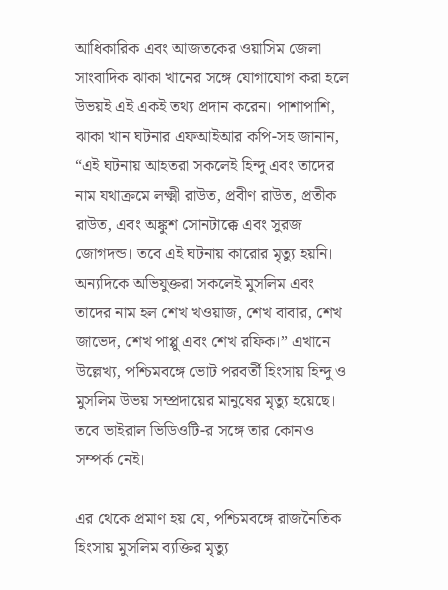আধিকারিক এবং আজতকের ওয়াসিম জেলা সাংবাদিক ঝাকা খানের সঙ্গে যোগাযোগ করা হলে উভয়ই এই একই তথ্য প্রদান করেন। পাশাপাশি, ঝাকা খান ঘটনার এফআইআর কপি-সহ জানান, “এই ঘটনায় আহতরা সকলেই হিন্দু এবং তাদের নাম যথাক্রমে লক্ষ্মী রাউত, প্রবীণ রাউত, প্রতীক রাউত, এবং অঙ্কুশ সোনটাক্কে এবং সুরজ জোগদন্ড। তবে এই ঘটনায় কারোর মৃত্যু হয়নি। অন্যদিকে অভিযুক্তরা সকলেই মুসলিম এবং তাদের নাম হল শেখ খওয়াজ, শেখ বাবার, শেখ জাভেদ, শেখ পাপ্পু এবং শেখ রফিক।” এখানে উল্লেখ্য, পশ্চিমবঙ্গে ভোট পরবর্তী হিংসায় হিন্দু ও মুসলিম উভয় সম্প্রদায়ের মানুষের মৃত্যু হয়েছে। তবে ভাইরাল ভিডিওটি-র সঙ্গে তার কোনও সম্পর্ক নেই।

এর থেকে প্রমাণ হয় যে, পশ্চিমবঙ্গে রাজনৈতিক হিংসায় মুসলিম ব্যক্তির মৃত্যু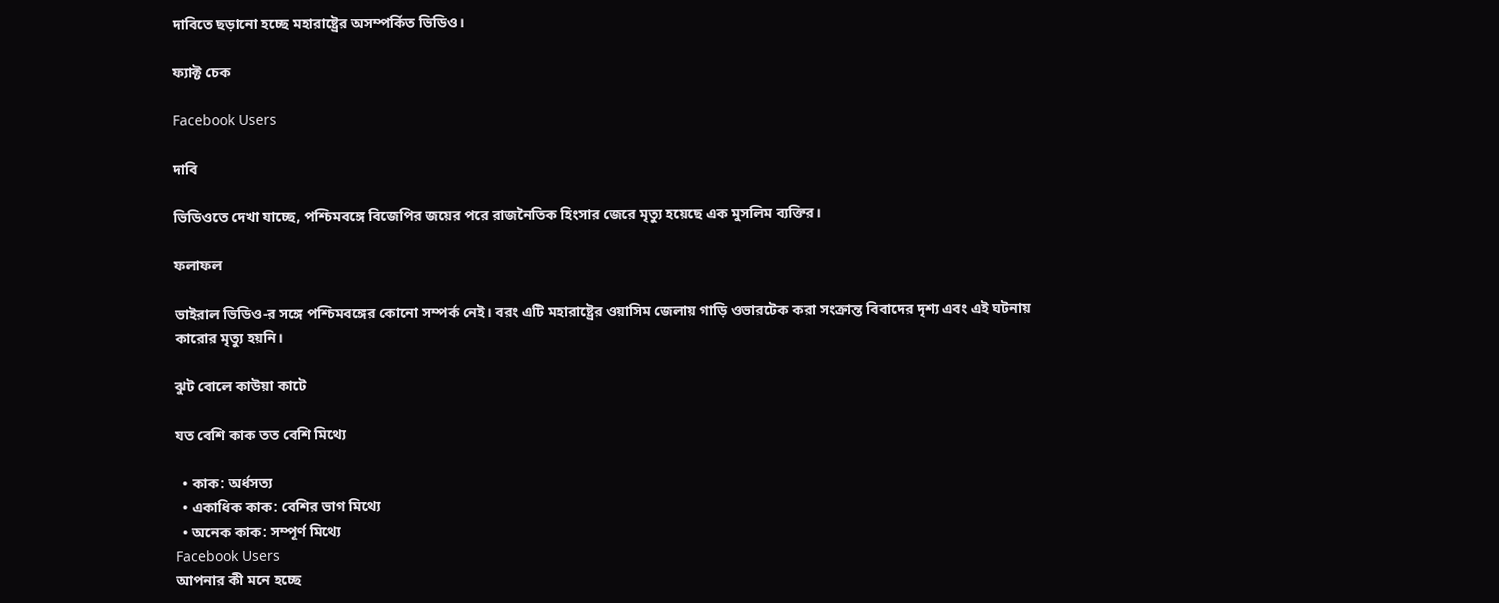দাবিতে ছড়ানো হচ্ছে মহারাষ্ট্রের অসম্পর্কিত ভিডিও।

ফ্যাক্ট চেক

Facebook Users

দাবি

ভিডিওতে দেখা যাচ্ছে, পশ্চিমবঙ্গে বিজেপির জয়ের পরে রাজনৈতিক হিংসার জেরে মৃত্যু হয়েছে এক মুসলিম ব্যক্তির।

ফলাফল

ভাইরাল ভিডিও-র সঙ্গে পশ্চিমবঙ্গের কোনো সম্পর্ক নেই। বরং এটি মহারাষ্ট্রের ওয়াসিম জেলায় গাড়ি ওভারটেক করা সংক্রান্ত বিবাদের দৃশ্য এবং এই ঘটনায় কারোর মৃত্যু হয়নি।

ঝুট বোলে কাউয়া কাটে

যত বেশি কাক তত বেশি মিথ্যে

  • কাক: অর্ধসত্য
  • একাধিক কাক: বেশির ভাগ মিথ্যে
  • অনেক কাক: সম্পূর্ণ মিথ্যে
Facebook Users
আপনার কী মনে হচ্ছে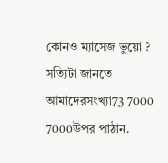কোনও ম্যাসেজ ভুয়ো ?
সত্যিটা জানতে আমাদেরসংখ্যা73 7000 7000উপর পাঠান.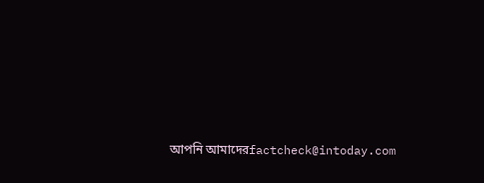আপনি আমাদেরfactcheck@intoday.com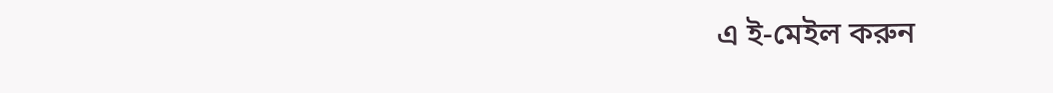এ ই-মেইল করুন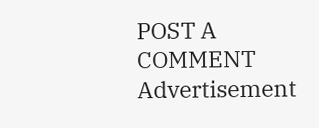POST A COMMENT
Advertisement